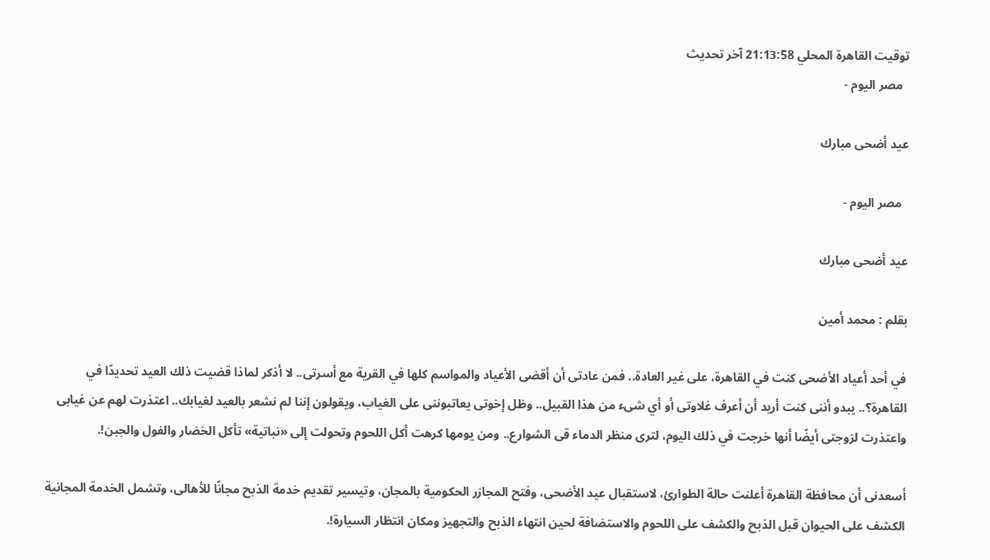توقيت القاهرة المحلي 21:13:58 آخر تحديث
  مصر اليوم -

عيد أضحى مبارك

  مصر اليوم -

عيد أضحى مبارك

بقلم : محمد أمين

في أحد أعياد الأضحى كنت في القاهرة، على غير العادة.. فمن عادتى أن أقضى الأعياد والمواسم كلها في القرية مع أسرتى.. لا أذكر لماذا قضيت ذلك العيد تحديدًا في القاهرة؟.. يبدو أننى كنت أريد أن أعرف غلاوتى أو أي شىء من هذا القبيل.. وظل إخوتى يعاتبوننى على الغياب، ويقولون إننا لم نشعر بالعيد لغيابك.. اعتذرت لهم عن غيابى واعتذرت لزوجتى أيضًا أنها خرجت في ذلك اليوم، لترى منظر الدماء قى الشوارع.. ومن يومها كرهت أكل اللحوم وتحولت إلى «نباتية» تأكل الخضار والفول والجبن!.

أسعدنى أن محافظة القاهرة أعلنت حالة الطوارئ، لاستقبال عيد الأضحى، وفتح المجازر الحكومية بالمجان، وتيسير تقديم خدمة الذبح مجانًا للأهالى، وتشمل الخدمة المجانية الكشف على الحيوان قبل الذبح والكشف على اللحوم والاستضافة لحين انتهاء الذبح والتجهيز ومكان انتظار السيارة!.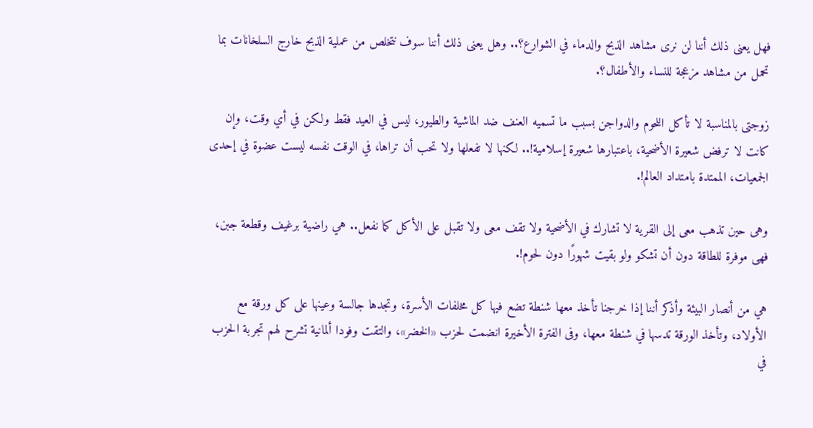فهل يعنى ذلك أننا لن نرى مشاهد الذبح والدماء في الشوارع؟.. وهل يعنى ذلك أننا سوف نتخلص من عملية الذبح خارج السلخانات بما تحمل من مشاهد مزعجة للنساء والأطفال؟.

زوجتى بالمناسبة لا تأكل اللحوم والدواجن بسبب ما تسميه العنف ضد الماشية والطيور، ليس في العيد فقط ولكن في أي وقت، وإن كانت لا ترفض شعيرة الأضحية، باعتبارها شعيرة إسلامية!.. لكنها لا تفعلها ولا تحب أن تراها، في الوقت نفسه ليست عضوة في إحدى الجمعيات، الممتدة بامتداد العالم!.

وهى حين تذهب معى إلى القرية لا تشارك في الأضحية ولا تقف معى ولا تقبل على الأكل كما نفعل.. هي راضية برغيف وقطعة جبن، فهى موفرة للطاقة دون أن تشكو ولو بقيت شهورًا دون لحوم!.

هي من أنصار البيئة وأذكر أننا إذا خرجنا تأخذ معها شنطة تضع فيها كل مخلفات الأسرة، وتجدها جالسة وعينها على كل ورقة مع الأولاد، وتأخذ الورقة تدسها في شنطة معها، وفى الفترة الأخيرة انضمت لحزب «الخضر»، والتقت وفودا ألمانية تشرح لهم تجربة الحزب في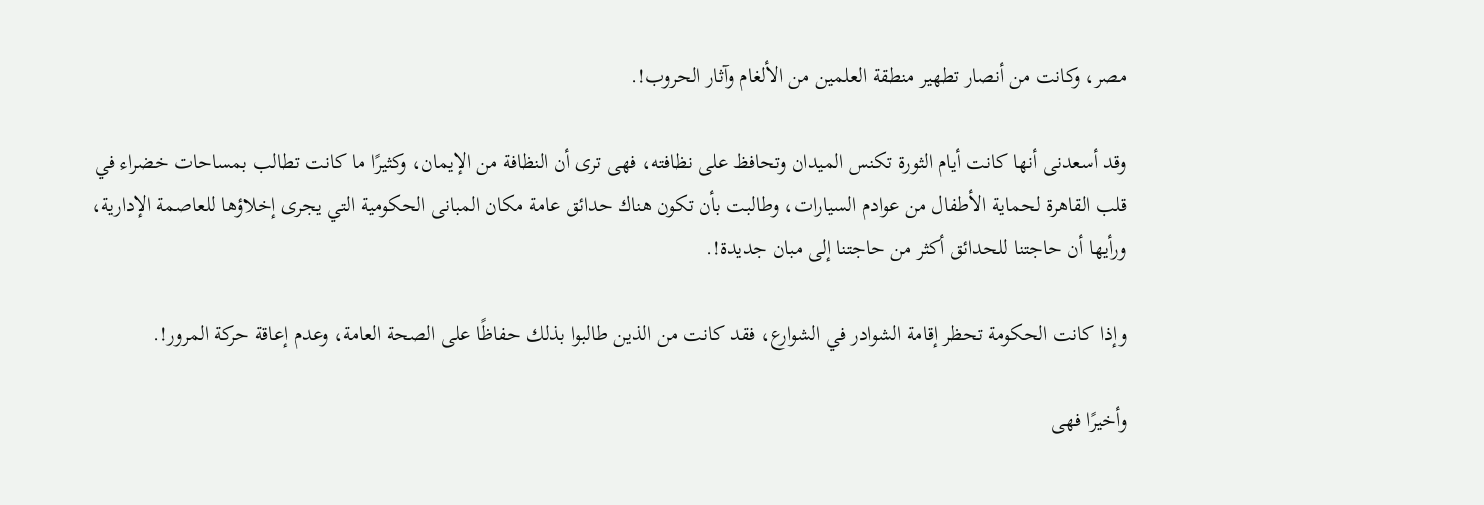مصر، وكانت من أنصار تطهير منطقة العلمين من الألغام وآثار الحروب!.

وقد أسعدنى أنها كانت أيام الثورة تكنس الميدان وتحافظ على نظافته، فهى ترى أن النظافة من الإيمان، وكثيرًا ما كانت تطالب بمساحات خضراء في قلب القاهرة لحماية الأطفال من عوادم السيارات، وطالبت بأن تكون هناك حدائق عامة مكان المبانى الحكومية التي يجرى إخلاؤها للعاصمة الإدارية، ورأيها أن حاجتنا للحدائق أكثر من حاجتنا إلى مبان جديدة!.

وإذا كانت الحكومة تحظر إقامة الشوادر في الشوارع، فقد كانت من الذين طالبوا بذلك حفاظًا على الصحة العامة، وعدم إعاقة حركة المرور!.

وأخيرًا فهى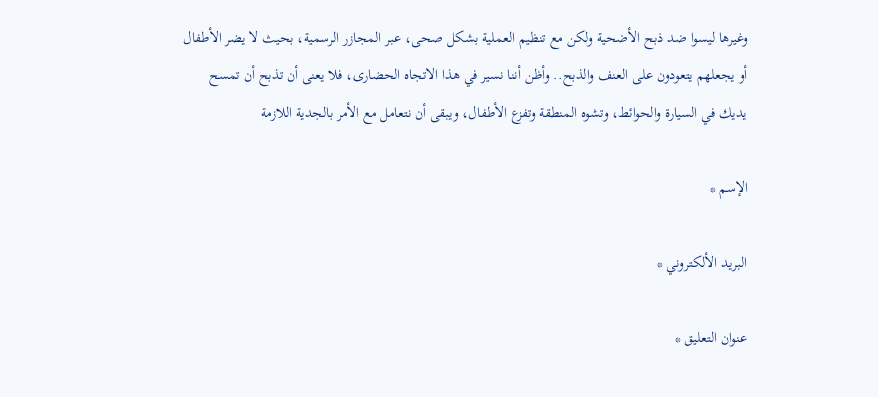وغيرها ليسوا ضد ذبح الأضحية ولكن مع تنظيم العملية بشكل صحى، عبر المجازر الرسمية، بحيث لا يضر الأطفال أو يجعلهم يتعودون على العنف والذبح.. وأظن أننا نسير في هذا الاتجاه الحضارى، فلا يعنى أن تذبح أن تمسح يديك في السيارة والحوائط، وتشوه المنطقة وتفزع الأطفال، ويبقى أن نتعامل مع الأمر بالجدية اللازمة

الإسم *

البريد الألكتروني *

عنوان التعليق *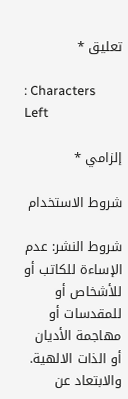تعليق *

: Characters Left

إلزامي *

شروط الاستخدام

شروط النشر: عدم الإساءة للكاتب أو للأشخاص أو للمقدسات أو مهاجمة الأديان أو الذات الالهية. والابتعاد عن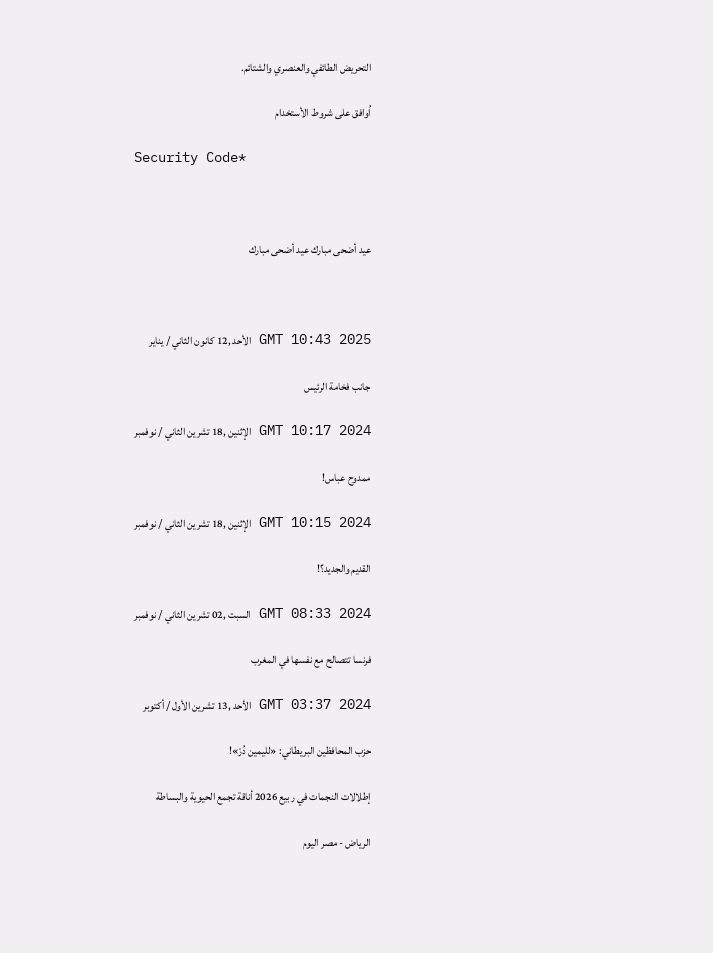التحريض الطائفي والعنصري والشتائم.

اُوافق على شروط الأستخدام

Security Code*



عيد أضحى مبارك عيد أضحى مبارك



GMT 10:43 2025 الأحد ,12 كانون الثاني / يناير

جانب فخامة الرئيس

GMT 10:17 2024 الإثنين ,18 تشرين الثاني / نوفمبر

ممدوح عباس!

GMT 10:15 2024 الإثنين ,18 تشرين الثاني / نوفمبر

القديم والجديد؟!

GMT 08:33 2024 السبت ,02 تشرين الثاني / نوفمبر

فرنسا تتصالح مع نفسها في المغرب

GMT 03:37 2024 الأحد ,13 تشرين الأول / أكتوبر

حزب المحافظين البريطاني: «لليمين دُرْ»!

إطلالات النجمات في ربيع 2026 أناقة تجمع الحيوية والبساطة

الرياض - مصر اليوم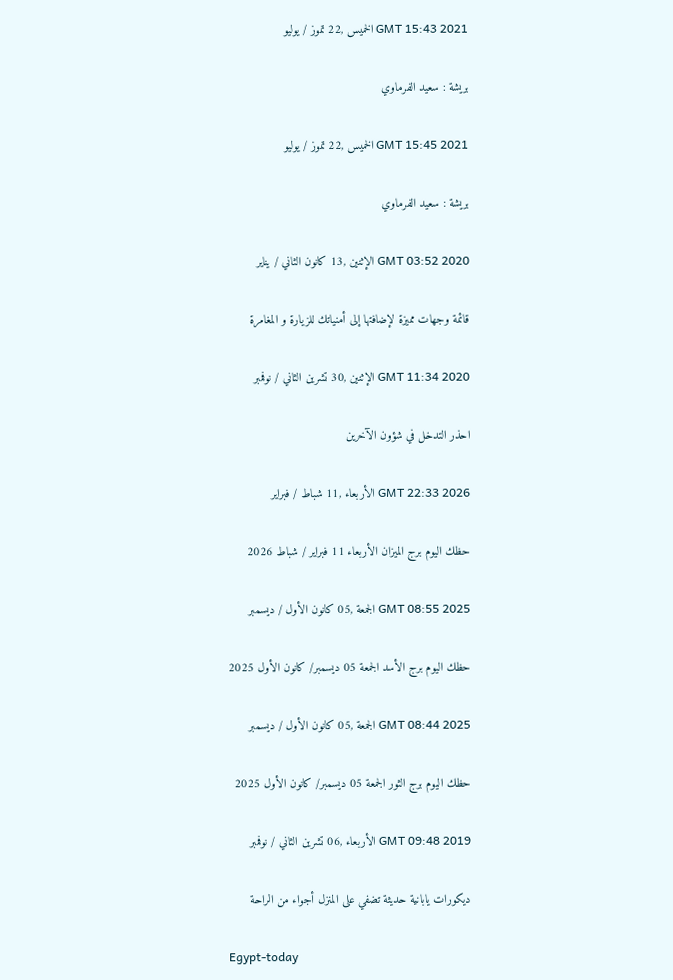GMT 15:43 2021 الخميس ,22 تموز / يوليو

بريشة : سعيد الفرماوي

GMT 15:45 2021 الخميس ,22 تموز / يوليو

بريشة : سعيد الفرماوي

GMT 03:52 2020 الإثنين ,13 كانون الثاني / يناير

قائمة وجهات مميزة لإضافتها إلى أمنياتك للزيارة و المغامرة

GMT 11:34 2020 الإثنين ,30 تشرين الثاني / نوفمبر

احذر التدخل في شؤون الآخرين

GMT 22:33 2026 الأربعاء ,11 شباط / فبراير

حظك اليوم برج الميزان الأربعاء 11 فبراير / شباط 2026

GMT 08:55 2025 الجمعة ,05 كانون الأول / ديسمبر

حظك اليوم برج الأسد الجمعة 05 ديسمبر/ كانون الأول 2025

GMT 08:44 2025 الجمعة ,05 كانون الأول / ديسمبر

حظك اليوم برج الثور الجمعة 05 ديسمبر/ كانون الأول 2025

GMT 09:48 2019 الأربعاء ,06 تشرين الثاني / نوفمبر

ديكورات يابانية حديثة تضفي على المنزل أجواء من الراحة

Egypt-today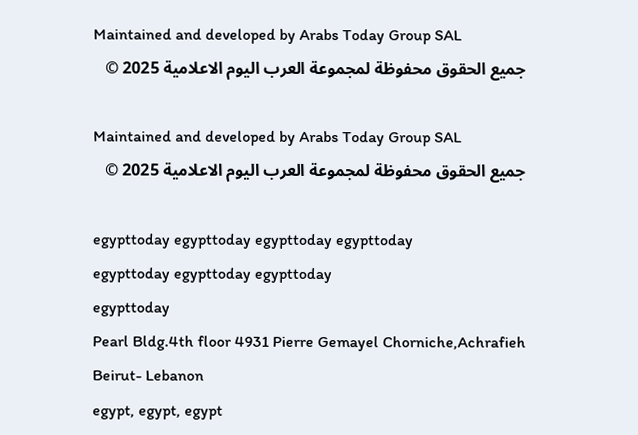Maintained and developed by Arabs Today Group SAL
جميع الحقوق محفوظة لمجموعة العرب اليوم الاعلامية 2025 ©

Maintained and developed by Arabs Today Group SAL
جميع الحقوق محفوظة لمجموعة العرب اليوم الاعلامية 2025 ©

egypttoday egypttoday egypttoday egypttoday
egypttoday egypttoday egypttoday
egypttoday
Pearl Bldg.4th floor 4931 Pierre Gemayel Chorniche,Achrafieh Beirut- Lebanon
egypt, egypt, egypt